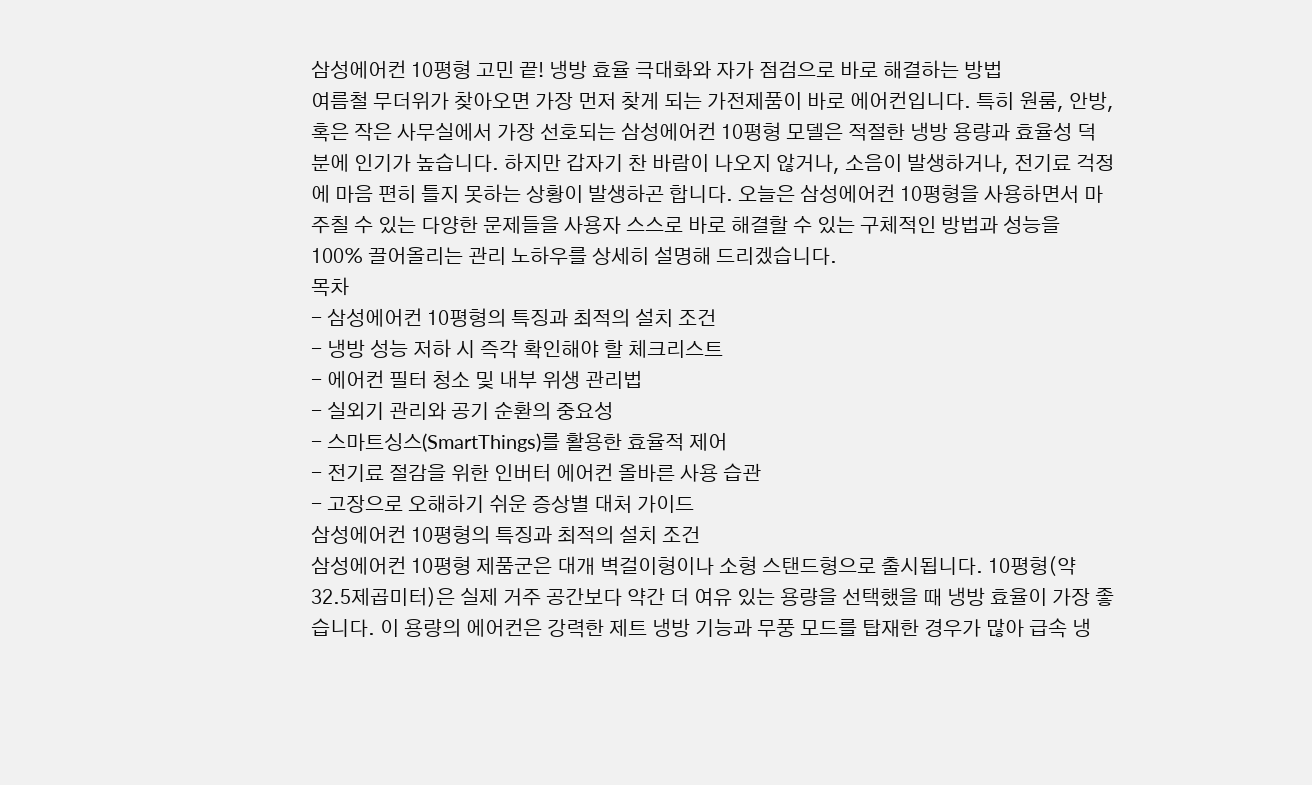삼성에어컨 10평형 고민 끝! 냉방 효율 극대화와 자가 점검으로 바로 해결하는 방법
여름철 무더위가 찾아오면 가장 먼저 찾게 되는 가전제품이 바로 에어컨입니다. 특히 원룸, 안방, 혹은 작은 사무실에서 가장 선호되는 삼성에어컨 10평형 모델은 적절한 냉방 용량과 효율성 덕분에 인기가 높습니다. 하지만 갑자기 찬 바람이 나오지 않거나, 소음이 발생하거나, 전기료 걱정에 마음 편히 틀지 못하는 상황이 발생하곤 합니다. 오늘은 삼성에어컨 10평형을 사용하면서 마주칠 수 있는 다양한 문제들을 사용자 스스로 바로 해결할 수 있는 구체적인 방법과 성능을 100% 끌어올리는 관리 노하우를 상세히 설명해 드리겠습니다.
목차
- 삼성에어컨 10평형의 특징과 최적의 설치 조건
- 냉방 성능 저하 시 즉각 확인해야 할 체크리스트
- 에어컨 필터 청소 및 내부 위생 관리법
- 실외기 관리와 공기 순환의 중요성
- 스마트싱스(SmartThings)를 활용한 효율적 제어
- 전기료 절감을 위한 인버터 에어컨 올바른 사용 습관
- 고장으로 오해하기 쉬운 증상별 대처 가이드
삼성에어컨 10평형의 특징과 최적의 설치 조건
삼성에어컨 10평형 제품군은 대개 벽걸이형이나 소형 스탠드형으로 출시됩니다. 10평형(약 32.5제곱미터)은 실제 거주 공간보다 약간 더 여유 있는 용량을 선택했을 때 냉방 효율이 가장 좋습니다. 이 용량의 에어컨은 강력한 제트 냉방 기능과 무풍 모드를 탑재한 경우가 많아 급속 냉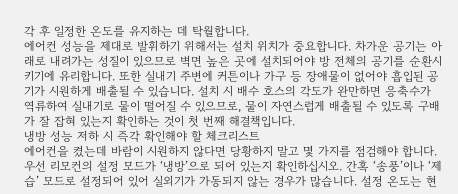각 후 일정한 온도를 유지하는 데 탁월합니다.
에어컨 성능을 제대로 발휘하기 위해서는 설치 위치가 중요합니다. 차가운 공기는 아래로 내려가는 성질이 있으므로 벽면 높은 곳에 설치되어야 방 전체의 공기를 순환시키기에 유리합니다. 또한 실내기 주변에 커튼이나 가구 등 장애물이 없어야 흡입된 공기가 시원하게 배출될 수 있습니다. 설치 시 배수 호스의 각도가 완만하면 응축수가 역류하여 실내기로 물이 떨어질 수 있으므로, 물이 자연스럽게 배출될 수 있도록 구배가 잘 잡혀 있는지 확인하는 것이 첫 번째 해결책입니다.
냉방 성능 저하 시 즉각 확인해야 할 체크리스트
에어컨을 켰는데 바람이 시원하지 않다면 당황하지 말고 몇 가지를 점검해야 합니다. 우선 리모컨의 설정 모드가 ‘냉방’으로 되어 있는지 확인하십시오. 간혹 ‘송풍’이나 ‘제습’ 모드로 설정되어 있어 실외기가 가동되지 않는 경우가 많습니다. 설정 온도는 현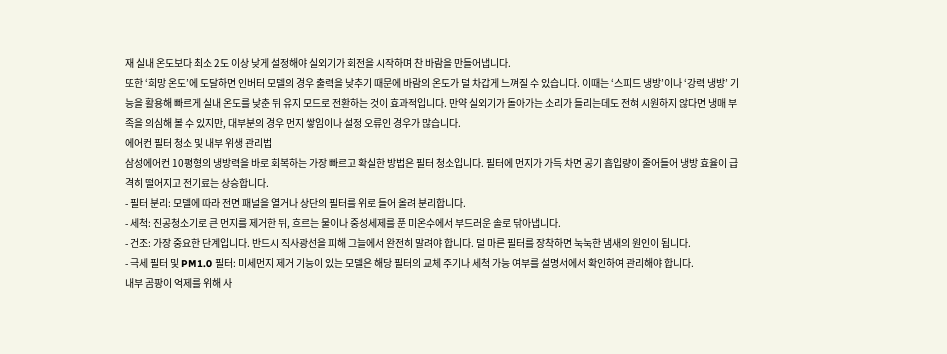재 실내 온도보다 최소 2도 이상 낮게 설정해야 실외기가 회전을 시작하며 찬 바람을 만들어냅니다.
또한 ‘희망 온도’에 도달하면 인버터 모델의 경우 출력을 낮추기 때문에 바람의 온도가 덜 차갑게 느껴질 수 있습니다. 이때는 ‘스피드 냉방’이나 ‘강력 냉방’ 기능을 활용해 빠르게 실내 온도를 낮춘 뒤 유지 모드로 전환하는 것이 효과적입니다. 만약 실외기가 돌아가는 소리가 들리는데도 전혀 시원하지 않다면 냉매 부족을 의심해 볼 수 있지만, 대부분의 경우 먼지 쌓임이나 설정 오류인 경우가 많습니다.
에어컨 필터 청소 및 내부 위생 관리법
삼성에어컨 10평형의 냉방력을 바로 회복하는 가장 빠르고 확실한 방법은 필터 청소입니다. 필터에 먼지가 가득 차면 공기 흡입량이 줄어들어 냉방 효율이 급격히 떨어지고 전기료는 상승합니다.
- 필터 분리: 모델에 따라 전면 패널을 열거나 상단의 필터를 위로 들어 올려 분리합니다.
- 세척: 진공청소기로 큰 먼지를 제거한 뒤, 흐르는 물이나 중성세제를 푼 미온수에서 부드러운 솔로 닦아냅니다.
- 건조: 가장 중요한 단계입니다. 반드시 직사광선을 피해 그늘에서 완전히 말려야 합니다. 덜 마른 필터를 장착하면 눅눅한 냄새의 원인이 됩니다.
- 극세 필터 및 PM1.0 필터: 미세먼지 제거 기능이 있는 모델은 해당 필터의 교체 주기나 세척 가능 여부를 설명서에서 확인하여 관리해야 합니다.
내부 곰팡이 억제를 위해 사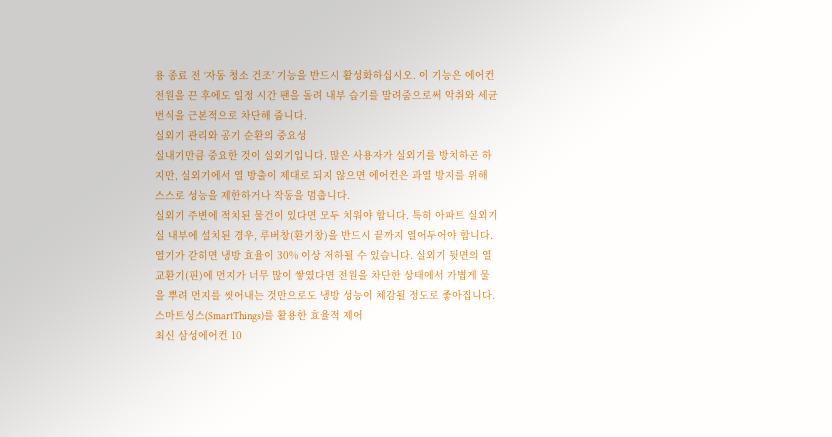용 종료 전 ‘자동 청소 건조’ 기능을 반드시 활성화하십시오. 이 기능은 에어컨 전원을 끈 후에도 일정 시간 팬을 돌려 내부 습기를 말려줌으로써 악취와 세균 번식을 근본적으로 차단해 줍니다.
실외기 관리와 공기 순환의 중요성
실내기만큼 중요한 것이 실외기입니다. 많은 사용자가 실외기를 방치하곤 하지만, 실외기에서 열 방출이 제대로 되지 않으면 에어컨은 과열 방지를 위해 스스로 성능을 제한하거나 작동을 멈춥니다.
실외기 주변에 적치된 물건이 있다면 모두 치워야 합니다. 특히 아파트 실외기실 내부에 설치된 경우, 루버창(환기창)을 반드시 끝까지 열어두어야 합니다. 열기가 갇히면 냉방 효율이 30% 이상 저하될 수 있습니다. 실외기 뒷면의 열교환기(핀)에 먼지가 너무 많이 쌓였다면 전원을 차단한 상태에서 가볍게 물을 뿌려 먼지를 씻어내는 것만으로도 냉방 성능이 체감될 정도로 좋아집니다.
스마트싱스(SmartThings)를 활용한 효율적 제어
최신 삼성에어컨 10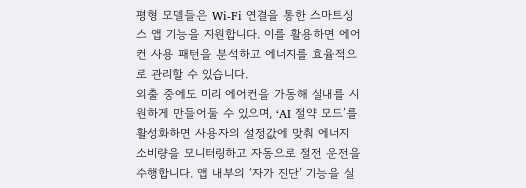평형 모델들은 Wi-Fi 연결을 통한 스마트싱스 앱 기능을 지원합니다. 이를 활용하면 에어컨 사용 패턴을 분석하고 에너지를 효율적으로 관리할 수 있습니다.
외출 중에도 미리 에어컨을 가동해 실내를 시원하게 만들어둘 수 있으며, ‘AI 절약 모드’를 활성화하면 사용자의 설정값에 맞춰 에너지 소비량을 모니터링하고 자동으로 절전 운전을 수행합니다. 앱 내부의 ‘자가 진단’ 기능을 실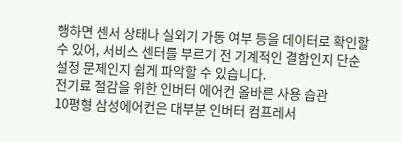행하면 센서 상태나 실외기 가동 여부 등을 데이터로 확인할 수 있어, 서비스 센터를 부르기 전 기계적인 결함인지 단순 설정 문제인지 쉽게 파악할 수 있습니다.
전기료 절감을 위한 인버터 에어컨 올바른 사용 습관
10평형 삼성에어컨은 대부분 인버터 컴프레서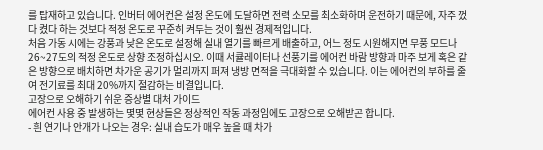를 탑재하고 있습니다. 인버터 에어컨은 설정 온도에 도달하면 전력 소모를 최소화하며 운전하기 때문에, 자주 껐다 켰다 하는 것보다 적정 온도로 꾸준히 켜두는 것이 훨씬 경제적입니다.
처음 가동 시에는 강풍과 낮은 온도로 설정해 실내 열기를 빠르게 배출하고, 어느 정도 시원해지면 무풍 모드나 26~27도의 적정 온도로 상향 조정하십시오. 이때 서큘레이터나 선풍기를 에어컨 바람 방향과 마주 보게 혹은 같은 방향으로 배치하면 차가운 공기가 멀리까지 퍼져 냉방 면적을 극대화할 수 있습니다. 이는 에어컨의 부하를 줄여 전기료를 최대 20%까지 절감하는 비결입니다.
고장으로 오해하기 쉬운 증상별 대처 가이드
에어컨 사용 중 발생하는 몇몇 현상들은 정상적인 작동 과정임에도 고장으로 오해받곤 합니다.
- 흰 연기나 안개가 나오는 경우: 실내 습도가 매우 높을 때 차가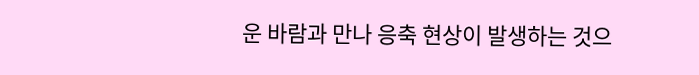운 바람과 만나 응축 현상이 발생하는 것으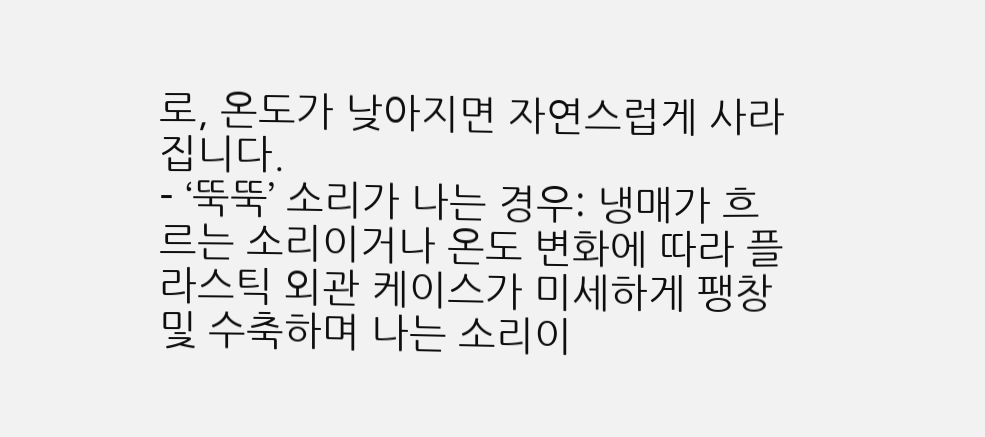로, 온도가 낮아지면 자연스럽게 사라집니다.
- ‘뚝뚝’ 소리가 나는 경우: 냉매가 흐르는 소리이거나 온도 변화에 따라 플라스틱 외관 케이스가 미세하게 팽창 및 수축하며 나는 소리이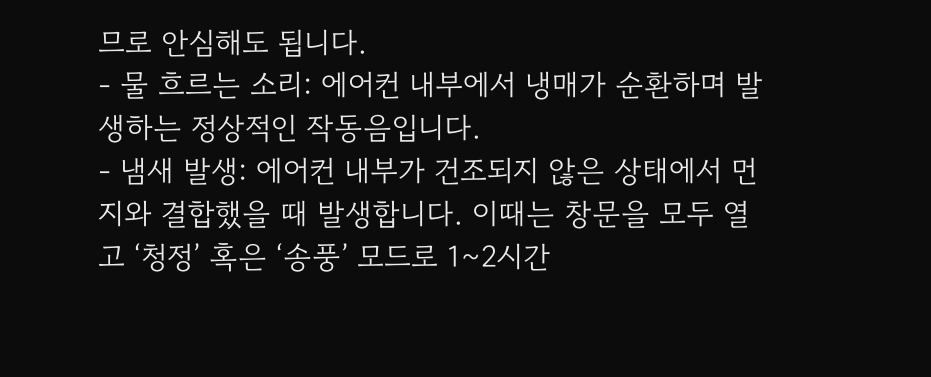므로 안심해도 됩니다.
- 물 흐르는 소리: 에어컨 내부에서 냉매가 순환하며 발생하는 정상적인 작동음입니다.
- 냄새 발생: 에어컨 내부가 건조되지 않은 상태에서 먼지와 결합했을 때 발생합니다. 이때는 창문을 모두 열고 ‘청정’ 혹은 ‘송풍’ 모드로 1~2시간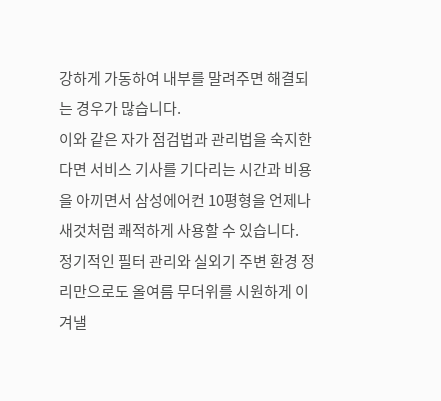강하게 가동하여 내부를 말려주면 해결되는 경우가 많습니다.
이와 같은 자가 점검법과 관리법을 숙지한다면 서비스 기사를 기다리는 시간과 비용을 아끼면서 삼성에어컨 10평형을 언제나 새것처럼 쾌적하게 사용할 수 있습니다. 정기적인 필터 관리와 실외기 주변 환경 정리만으로도 올여름 무더위를 시원하게 이겨낼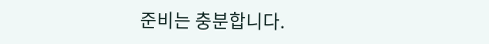준비는 충분합니다.